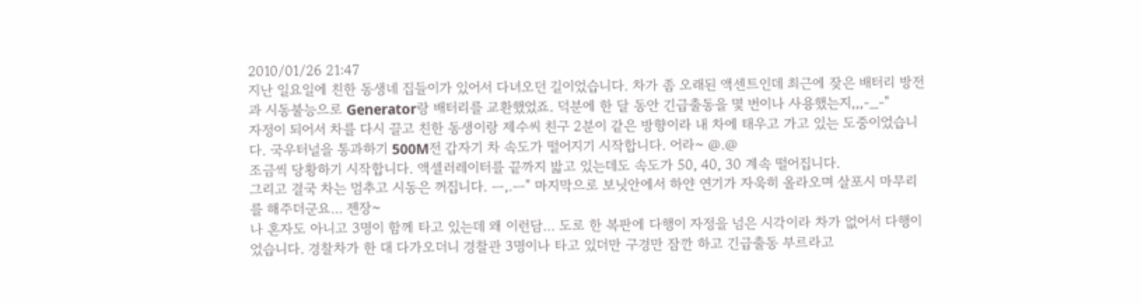2010/01/26 21:47
지난 일요일에 친한 동생네 집들이가 있어서 다녀오던 길이었습니다. 차가 좀 오래된 액센트인데 최근에 잦은 배터리 방전과 시동불능으로 Generator랑 배터리를 교환했었죠. 덕분에 한 달 동안 긴급출동을 몇 번이나 사용했는지,,,-_-"
자정이 되어서 차를 다시 끌고 친한 동생이랑 제수씨 친구 2분이 같은 방향이라 내 차에 태우고 가고 있는 도중이었습니다. 국우터널을 통과하기 500M전 갑자기 차 속도가 떨어지기 시작합니다. 어라~ @.@
조금씩 당황하기 시작합니다. 액셀러레이터를 끝까지 밟고 있는데도 속도가 50, 40, 30 계속 떨어집니다.
그리고 결국 차는 멈추고 시동은 꺼집니다. ㅡ,.ㅡ" 마지막으로 보닛안에서 하얀 연기가 자욱히 올라오며 살포시 마무리를 해주더군요... 젠장~
나 혼자도 아니고 3명이 함께 타고 있는데 왜 이런담... 도로 한 복판에 다행이 자정을 넘은 시각이라 차가 없어서 다행이었습니다. 경찰차가 한 대 다가오더니 경찰관 3명이나 타고 있더만 구경만 잠깐 하고 긴급출동 부르라고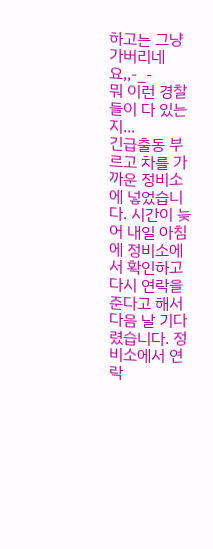하고는 그냥 가버리네요,,-_-
뭐 이런 경찰들이 다 있는지...
긴급출동 부르고 차를 가까운 정비소에 넣었습니다. 시간이 늦어 내일 아침에 정비소에서 확인하고 다시 연락을 준다고 해서 다음 날 기다렸습니다. 정비소에서 연락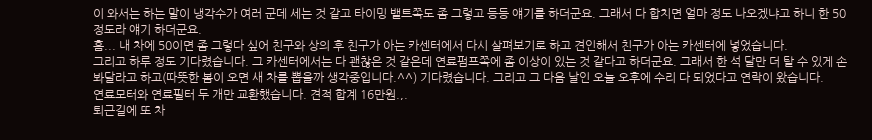이 와서는 하는 말이 냉각수가 여러 군데 세는 것 같고 타이밍 밸트쪽도 좀 그렇고 등등 얘기를 하더군요. 그래서 다 합치면 얼마 정도 나오겠냐고 하니 한 50정도라 얘기 하더군요.
흠... 내 차에 50이면 좀 그렇다 싶어 친구와 상의 후 친구가 아는 카센터에서 다시 살펴보기로 하고 견인해서 친구가 아는 카센터에 넣었습니다.
그리고 하루 정도 기다렸습니다. 그 카센터에서는 다 괜찮은 것 같은데 연료펌프쪽에 좀 이상이 있는 것 같다고 하더군요. 그래서 한 석 달만 더 탈 수 있게 손봐달라고 하고(따뜻한 봄이 오면 새 차를 뽑을까 생각중입니다.^^) 기다렸습니다. 그리고 그 다음 날인 오늘 오후에 수리 다 되었다고 연락이 왔습니다.
연료모터와 연료필터 두 개만 교환했습니다. 견적 합계 16만원.,.
퇴근길에 또 차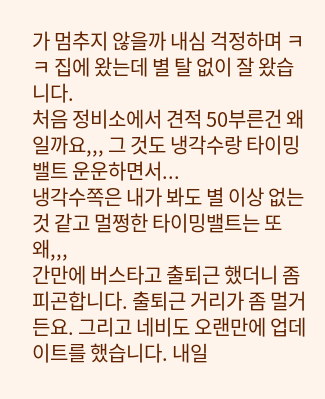가 멈추지 않을까 내심 걱정하며 ㅋㅋ 집에 왔는데 별 탈 없이 잘 왔습니다.
처음 정비소에서 견적 50부른건 왜 일까요,,, 그 것도 냉각수랑 타이밍밸트 운운하면서...
냉각수쪽은 내가 봐도 별 이상 없는 것 같고 멀쩡한 타이밍밸트는 또 왜,,,
간만에 버스타고 출퇴근 했더니 좀 피곤합니다. 출퇴근 거리가 좀 멀거든요. 그리고 네비도 오랜만에 업데이트를 했습니다. 내일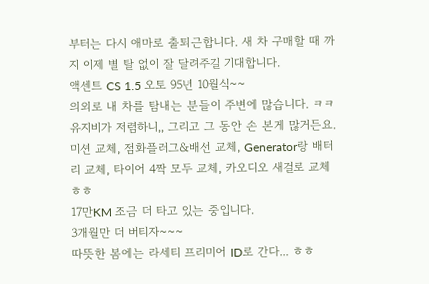부터는 다시 애마로 출퇴근합니다. 새 차 구매할 때 까지 이제 별 탈 없이 잘 달려주길 기대합니다.
액센트 CS 1.5 오토 95년 10월식~~
의외로 내 차를 탐내는 분들이 주변에 많습니다. ㅋㅋ 유지비가 저렴하니,, 그리고 그 동안 손 본게 많거든요.
미션 교체, 점화플러그&배선 교체, Generator랑 배터리 교체, 타이어 4짝 모두 교체, 카오디오 새걸로 교체 ㅎㅎ
17만KM 조금 더 타고 있는 중입니다.
3개월만 더 버티자~~~
따뜻한 봄에는 라세티 프리미어 ID로 간다... ㅎㅎ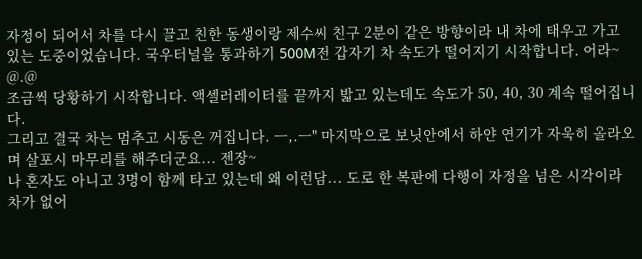자정이 되어서 차를 다시 끌고 친한 동생이랑 제수씨 친구 2분이 같은 방향이라 내 차에 태우고 가고 있는 도중이었습니다. 국우터널을 통과하기 500M전 갑자기 차 속도가 떨어지기 시작합니다. 어라~ @.@
조금씩 당황하기 시작합니다. 액셀러레이터를 끝까지 밟고 있는데도 속도가 50, 40, 30 계속 떨어집니다.
그리고 결국 차는 멈추고 시동은 꺼집니다. ㅡ,.ㅡ" 마지막으로 보닛안에서 하얀 연기가 자욱히 올라오며 살포시 마무리를 해주더군요... 젠장~
나 혼자도 아니고 3명이 함께 타고 있는데 왜 이런담... 도로 한 복판에 다행이 자정을 넘은 시각이라 차가 없어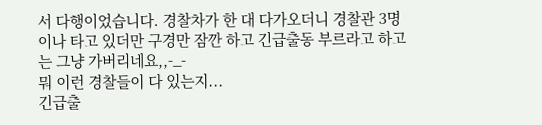서 다행이었습니다. 경찰차가 한 대 다가오더니 경찰관 3명이나 타고 있더만 구경만 잠깐 하고 긴급출동 부르라고 하고는 그냥 가버리네요,,-_-
뭐 이런 경찰들이 다 있는지...
긴급출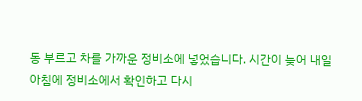동 부르고 차를 가까운 정비소에 넣었습니다. 시간이 늦어 내일 아침에 정비소에서 확인하고 다시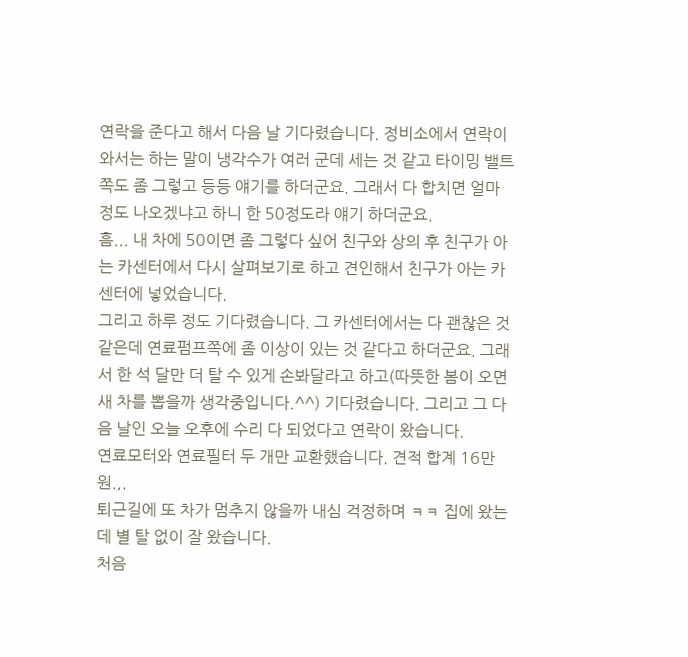연락을 준다고 해서 다음 날 기다렸습니다. 정비소에서 연락이 와서는 하는 말이 냉각수가 여러 군데 세는 것 같고 타이밍 밸트쪽도 좀 그렇고 등등 얘기를 하더군요. 그래서 다 합치면 얼마 정도 나오겠냐고 하니 한 50정도라 얘기 하더군요.
흠... 내 차에 50이면 좀 그렇다 싶어 친구와 상의 후 친구가 아는 카센터에서 다시 살펴보기로 하고 견인해서 친구가 아는 카센터에 넣었습니다.
그리고 하루 정도 기다렸습니다. 그 카센터에서는 다 괜찮은 것 같은데 연료펌프쪽에 좀 이상이 있는 것 같다고 하더군요. 그래서 한 석 달만 더 탈 수 있게 손봐달라고 하고(따뜻한 봄이 오면 새 차를 뽑을까 생각중입니다.^^) 기다렸습니다. 그리고 그 다음 날인 오늘 오후에 수리 다 되었다고 연락이 왔습니다.
연료모터와 연료필터 두 개만 교환했습니다. 견적 합계 16만원.,.
퇴근길에 또 차가 멈추지 않을까 내심 걱정하며 ㅋㅋ 집에 왔는데 별 탈 없이 잘 왔습니다.
처음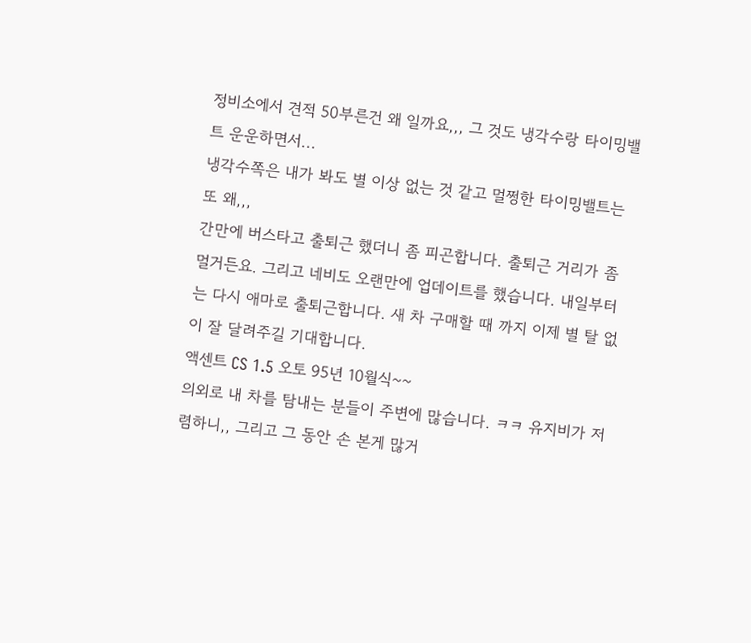정비소에서 견적 50부른건 왜 일까요,,, 그 것도 냉각수랑 타이밍밸트 운운하면서...
냉각수쪽은 내가 봐도 별 이상 없는 것 같고 멀쩡한 타이밍밸트는 또 왜,,,
간만에 버스타고 출퇴근 했더니 좀 피곤합니다. 출퇴근 거리가 좀 멀거든요. 그리고 네비도 오랜만에 업데이트를 했습니다. 내일부터는 다시 애마로 출퇴근합니다. 새 차 구매할 때 까지 이제 별 탈 없이 잘 달려주길 기대합니다.
액센트 CS 1.5 오토 95년 10월식~~
의외로 내 차를 탐내는 분들이 주변에 많습니다. ㅋㅋ 유지비가 저렴하니,, 그리고 그 동안 손 본게 많거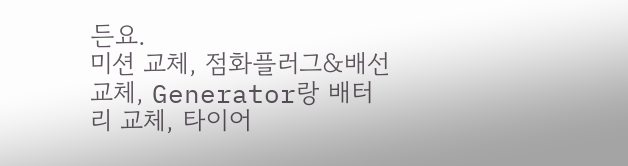든요.
미션 교체, 점화플러그&배선 교체, Generator랑 배터리 교체, 타이어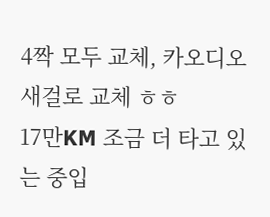4짝 모두 교체, 카오디오 새걸로 교체 ㅎㅎ
17만KM 조금 더 타고 있는 중입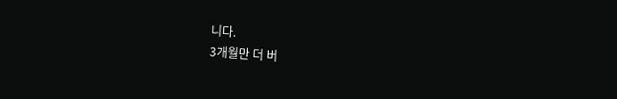니다.
3개월만 더 버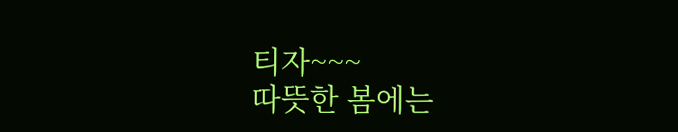티자~~~
따뜻한 봄에는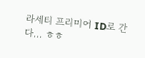라세티 프리미어 ID로 간다... ㅎㅎ